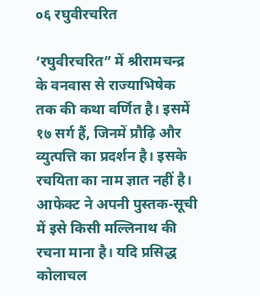०६ रघुवीरचरित

‘रघुवीरचरित” में श्रीरामचन्द्र के वनवास से राज्याभिषेक तक की कथा वर्णित है। इसमें १७ सर्ग हैं, जिनमें प्रौढ़ि और व्युत्पत्ति का प्रदर्शन है। इसके रचयिता का नाम ज्ञात नहीं है। आफेक्ट ने अपनी पुस्तक-सूची में इसे किसी मल्लिनाथ की रचना माना है। यदि प्रसिद्ध कोलाचल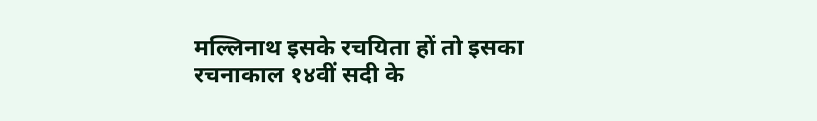मल्लिनाथ इसके रचयिता हों तो इसका रचनाकाल १४वीं सदी के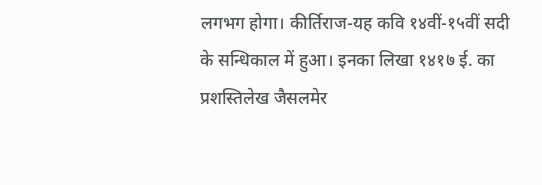लगभग होगा। कीर्तिराज-यह कवि १४वीं-१५वीं सदी के सन्धिकाल में हुआ। इनका लिखा १४१७ ई. का प्रशस्तिलेख जैसलमेर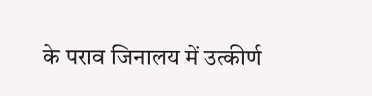के पराव जिनालय में उत्कीर्ण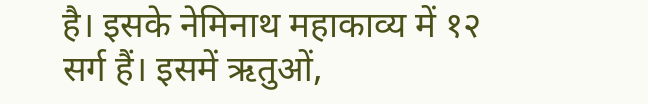है। इसके नेमिनाथ महाकाव्य में १२ सर्ग हैं। इसमें ऋतुओं,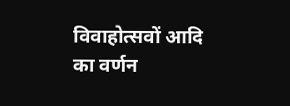विवाहोत्सवों आदि का वर्णन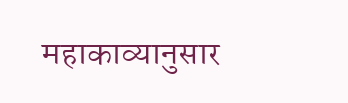महाकाव्यानुसार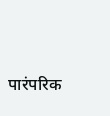पारंपरिक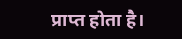प्राप्त होता है।